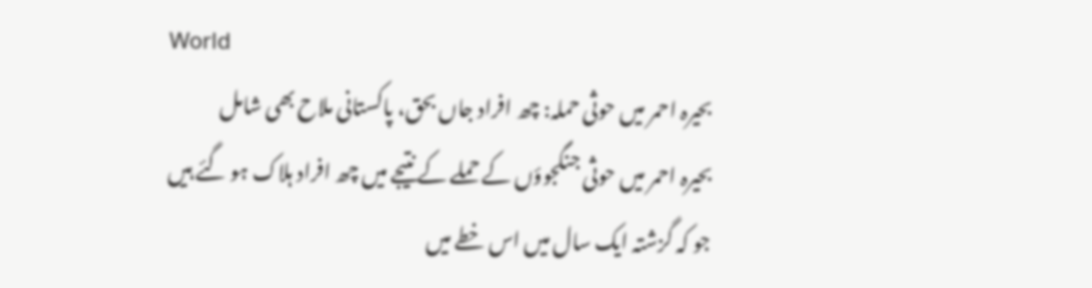World
بحیرہ احمر میں حوثی حملہ: چھ افراد جاں بحق، پاکستانی ملاح بھی شامل
بحیرہ احمر میں حوثی جنگجوؤں کے حملے کے نتیجے میں چھ افراد ہلاک ہو گئے ہیں جو کہ گزشتہ ایک سال میں اس خطے میں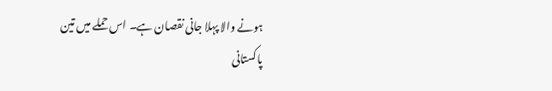ہونے والا پہلا جانی نقصان ہے۔ اس حملے میں تین پاکستانی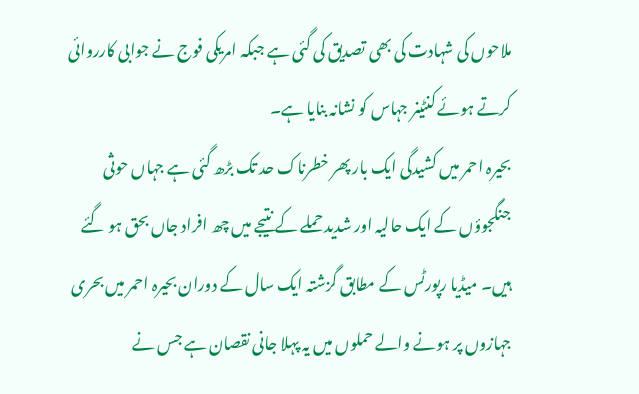ملاحوں کی شہادت کی بھی تصدیق کی گئی ہے جبکہ امریکی فوج نے جوابی کارروائی کرتے ہوئے کنٹینر جہاس کو نشانہ بنایا ہے۔
بحیرہ احمر میں کشیدگی ایک بار پھر خطرناک حد تک بڑھ گئی ہے جہاں حوثی جنگجوؤں کے ایک حالیہ اور شدید حملے کے نتیجے میں چھ افراد جاں بحق ہو گئے ہیں۔ میڈیا رپورٹس کے مطابق گزشتہ ایک سال کے دوران بحیرہ احمر میں بحری جہازوں پر ہونے والے حملوں میں یہ پہلا جانی نقصان ہے جس نے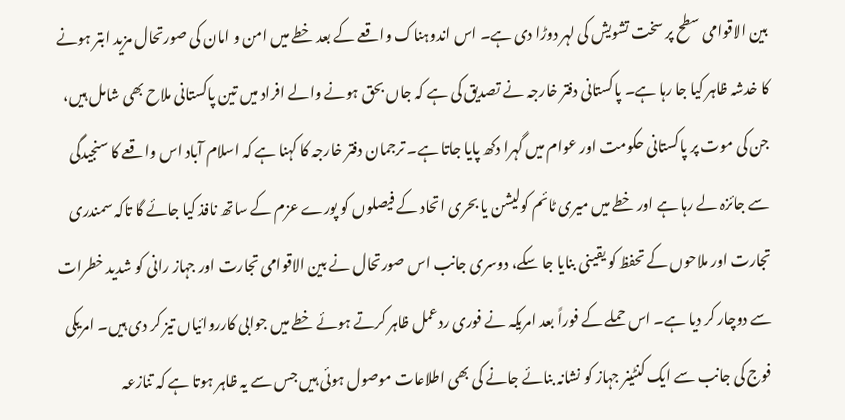بین الاقوامی سطح پر سخت تشویش کی لہر دوڑا دی ہے۔ اس اندوہناک واقعے کے بعد خطے میں امن و امان کی صورتحال مزید ابتر ہونے کا خدشہ ظاہر کیا جا رہا ہے۔ پاکستانی دفتر خارجہ نے تصدیق کی ہے کہ جاں بحق ہونے والے افراد میں تین پاکستانی ملاح بھی شامل ہیں، جن کی موت پر پاکستانی حکومت اور عوام میں گہرا دکھ پایا جاتا ہے۔ ترجمان دفتر خارجہ کا کہنا ہے کہ اسلام آباد اس واقعے کا سنجیدگی سے جائزہ لے رہا ہے اور خطے میں میری ٹائم کولیشن یا بحری اتحاد کے فیصلوں کو پورے عزم کے ساتھ نافذ کیا جائے گا تاکہ سمندری تجارت اور ملاحوں کے تحفظ کو یقینی بنایا جا سکے، دوسری جانب اس صورتحال نے بین الاقوامی تجارت اور جہاز رانی کو شدید خطرات سے دوچار کر دیا ہے۔ اس حملے کے فوراً بعد امریکہ نے فوری ردعمل ظاہر کرتے ہوئے خطے میں جوابی کارروائیاں تیز کر دی ہیں۔ امریکی فوج کی جانب سے ایک کنٹینر جہاز کو نشانہ بنائے جانے کی بھی اطلاعات موصول ہوئی ہیں جس سے یہ ظاہر ہوتا ہے کہ تنازعہ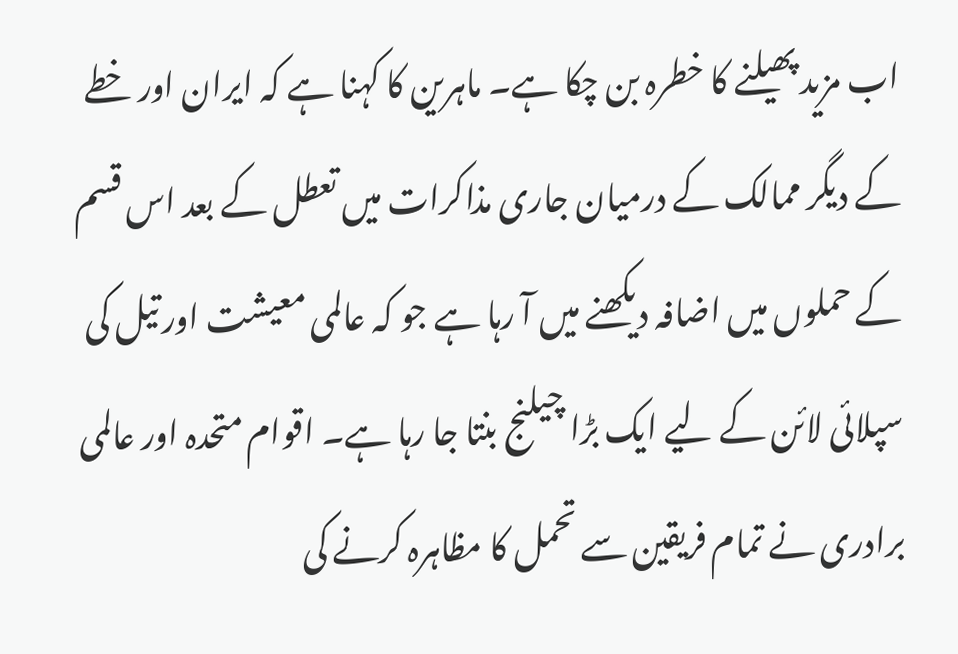اب مزید پھیلنے کا خطرہ بن چکا ہے۔ ماہرین کا کہنا ہے کہ ایران اور خطے کے دیگر ممالک کے درمیان جاری مذاکرات میں تعطل کے بعد اس قسم کے حملوں میں اضافہ دیکھنے میں آ رہا ہے جو کہ عالمی معیشت اور تیل کی سپلائی لائن کے لیے ایک بڑا چیلنج بنتا جا رہا ہے۔ اقوام متحدہ اور عالمی برادری نے تمام فریقین سے تحمل کا مظاہرہ کرنے کی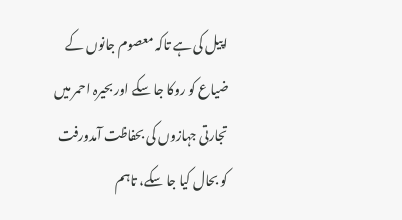اپیل کی ہے تاکہ معصوم جانوں کے ضیاع کو روکا جا سکے اور بحیرہ احمر میں تجارتی جہازوں کی بحفاظت آمدورفت کو بحال کیا جا سکے، تاہم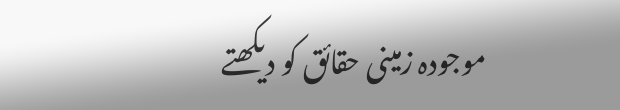موجودہ زمینی حقائق کو دیکھتے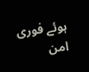ہوئے فوری امن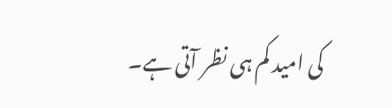کی امید کم ہی نظر آتی ہے۔